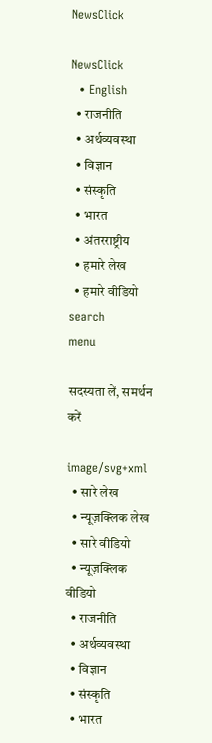NewsClick

NewsClick
  • English
  • राजनीति
  • अर्थव्यवस्था
  • विज्ञान
  • संस्कृति
  • भारत
  • अंतरराष्ट्रीय
  • हमारे लेख
  • हमारे वीडियो
search
menu

सदस्यता लें, समर्थन करें

image/svg+xml
  • सारे लेख
  • न्यूज़क्लिक लेख
  • सारे वीडियो
  • न्यूज़क्लिक वीडियो
  • राजनीति
  • अर्थव्यवस्था
  • विज्ञान
  • संस्कृति
  • भारत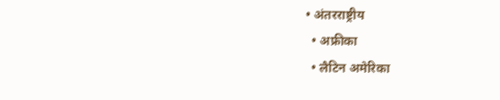• अंतरराष्ट्रीय
  • अफ्रीका
  • लैटिन अमेरिका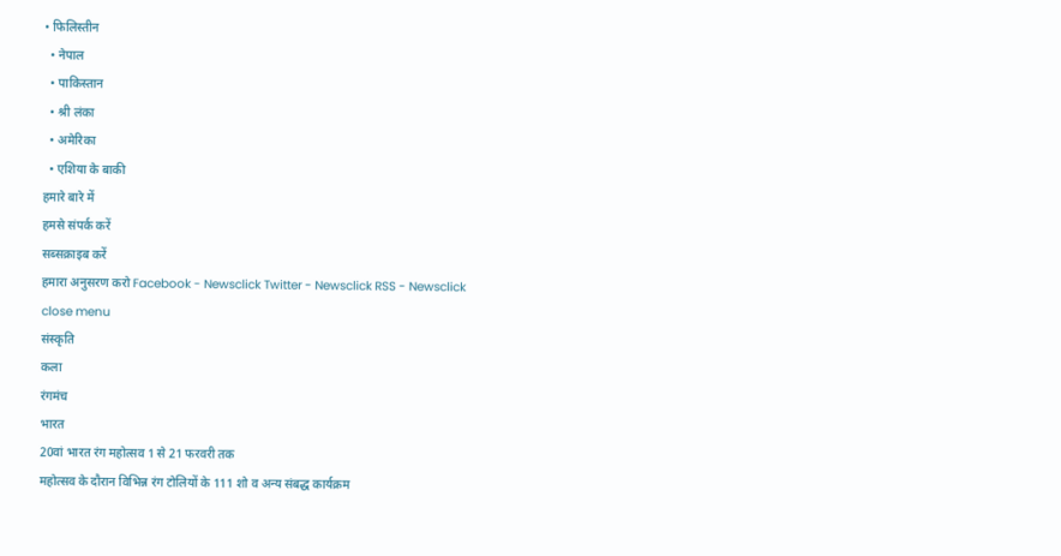• फिलिस्तीन
  • नेपाल
  • पाकिस्तान
  • श्री लंका
  • अमेरिका
  • एशिया के बाकी
हमारे बारे में
हमसे संपर्क करें
सब्सक्राइब करें
हमारा अनुसरण करो Facebook - Newsclick Twitter - Newsclick RSS - Newsclick
close menu
संस्कृति
कला
रंगमंच
भारत
20वां भारत रंग महोत्सव 1 से 21 फरवरी तक
महोत्सव के दौरान विभिन्न रंग टोलियों के 111 शो व अन्य संबद्ध कार्यक्रम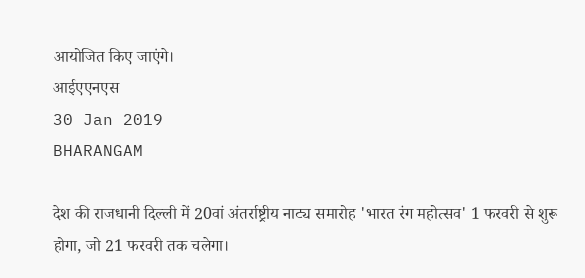आयोजित किए जाएंगे।
आईएएनएस
30 Jan 2019
BHARANGAM

देश की राजधानी दिल्ली में 20वां अंतर्राष्ट्रीय नाट्य समारोह 'भारत रंग महोत्सव' 1 फरवरी से शुरू होगा, जो 21 फरवरी तक चलेगा।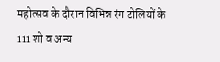महोत्सव के दौरान विभिन्न रंग टोलियों के 111 शो व अन्य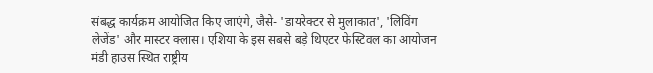संबद्ध कार्यक्रम आयोजित किए जाएंगे, जैसे- 'डायरेक्टर से मुलाकात', 'लिविंग लेजेंड' और मास्टर क्लास। एशिया के इस सबसे बड़े थिएटर फेस्टिवल का आयोजन मंडी हाउस स्थित राष्ट्रीय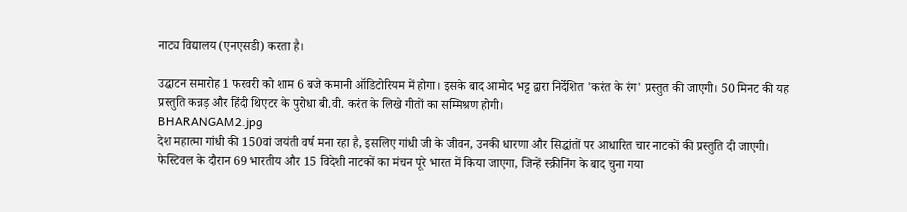नाट्य विद्यालय (एनएसडी) करता है।

उद्घाटन समारोह 1 फरवरी को शाम 6 बजे कमानी ऑडिटोरियम में होगा। इसके बाद आमोद भट्ट द्वारा निर्देशित 'करंत के रंग' प्रस्तुत की जाएगी। 50 मिनट की यह प्रस्तुति कन्नड़ और हिंदी थिएटर के पुरोधा बी.वी. करंत के लिखे गीतों का सम्मिश्रण होगी।
BHARANGAM2.jpg
देश महात्मा गांधी की 150वां जयंती वर्ष मना रहा है, इसलिए गांधी जी के जीवन, उनकी धारणा और सिद्धांतों पर आधारित चार नाटकों की प्रस्तुति दी जाएगी। फेस्टिवल के दौरान 69 भारतीय और 15 विदेशी नाटकों का मंचन पूरे भारत में किया जाएगा, जिन्हें स्क्रीनिंग के बाद चुना गया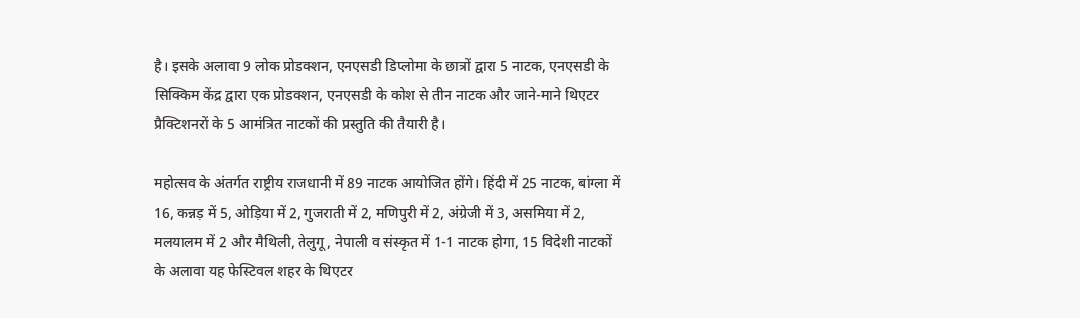है। इसके अलावा 9 लोक प्रोडक्शन, एनएसडी डिप्लोमा के छात्रों द्वारा 5 नाटक, एनएसडी के सिक्किम केंद्र द्वारा एक प्रोडक्शन, एनएसडी के कोश से तीन नाटक और जाने-माने थिएटर प्रैक्टिशनरों के 5 आमंत्रित नाटकों की प्रस्तुति की तैयारी है।

महोत्सव के अंतर्गत राष्ट्रीय राजधानी में 89 नाटक आयोजित होंगे। हिंदी में 25 नाटक, बांग्ला में 16, कन्नड़ में 5, ओड़िया में 2, गुजराती में 2, मणिपुरी में 2, अंग्रेजी में 3, असमिया में 2, मलयालम में 2 और मैथिली, तेलुगू, नेपाली व संस्कृत में 1-1 नाटक होगा, 15 विदेशी नाटकों के अलावा यह फेस्टिवल शहर के थिएटर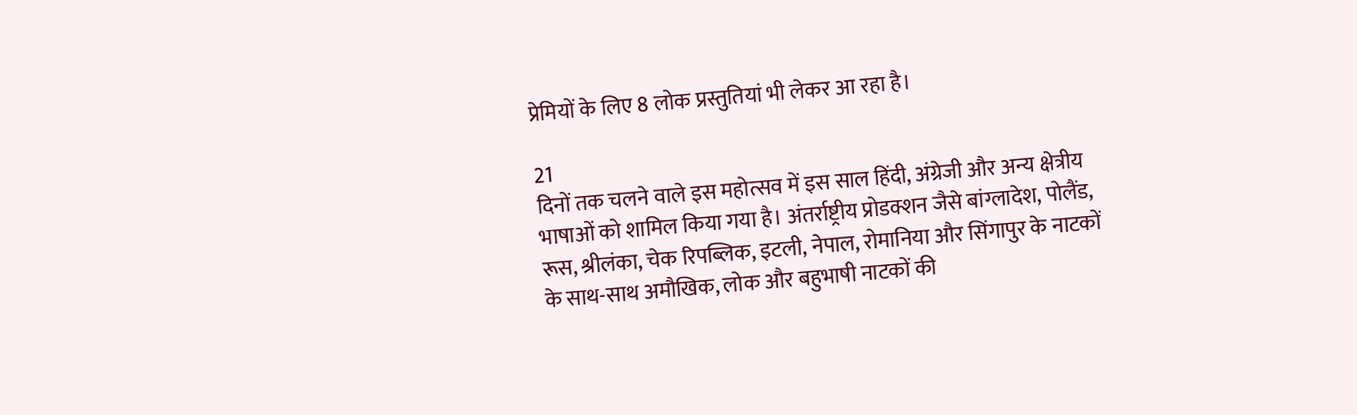प्रेमियों के लिए 8 लोक प्रस्तुतियां भी लेकर आ रहा है।

21
दिनों तक चलने वाले इस महोत्सव में इस साल हिंदी, अंग्रेजी और अन्य क्षेत्रीय भाषाओं को शामिल किया गया है। अंतर्राष्ट्रीय प्रोडक्शन जैसे बांग्लादेश, पोलैंड, रूस, श्रीलंका, चेक रिपब्लिक, इटली, नेपाल, रोमानिया और सिंगापुर के नाटकों के साथ-साथ अमौखिक, लोक और बहुभाषी नाटकों की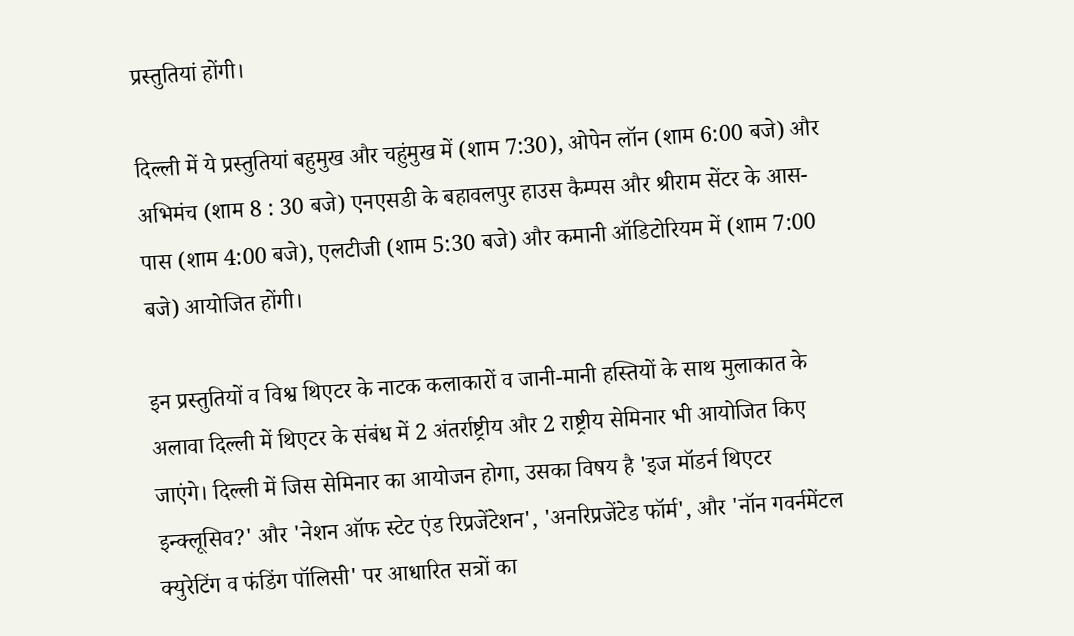प्रस्तुतियां होंगी।

दिल्ली में ये प्रस्तुतियां बहुमुख और चहुंमुख में (शाम 7:30), ओपेन लॉन (शाम 6:00 बजे) और अभिमंच (शाम 8 : 30 बजे) एनएसडी के बहावलपुर हाउस कैम्पस और श्रीराम सेंटर के आस-पास (शाम 4:00 बजे), एलटीजी (शाम 5:30 बजे) और कमानी ऑडिटोरियम में (शाम 7:00 बजे) आयोजित होंगी।

इन प्रस्तुतियों व विश्व थिएटर के नाटक कलाकारों व जानी-मानी हस्तियों के साथ मुलाकात के अलावा दिल्ली में थिएटर के संबंध में 2 अंतर्राष्ट्रीय और 2 राष्ट्रीय सेमिनार भी आयोजित किए जाएंगे। दिल्ली में जिस सेमिनार का आयोजन होगा, उसका विषय है 'इज मॉडर्न थिएटर इन्क्लूसिव?' और 'नेशन ऑफ स्टेट एंड रिप्रजेंटेशन', 'अनरिप्रजेंटेड फॉर्म', और 'नॉन गवर्नमेंटल क्युरेटिंग व फंडिंग पॉलिसी' पर आधारित सत्रों का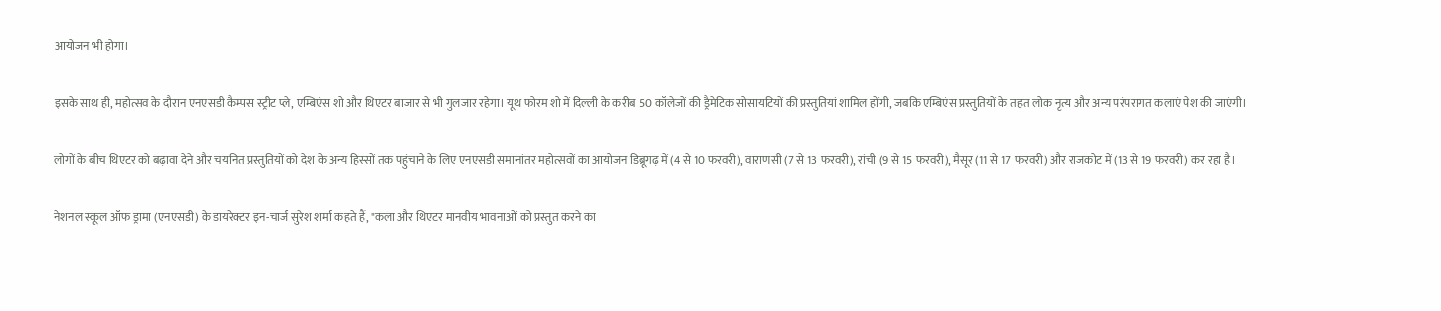आयोजन भी होगा।

इसके साथ ही, महोत्सव के दौरान एनएसडी कैम्पस स्ट्रीट प्ले, एम्बिएंस शो और थिएटर बाजार से भी गुलजार रहेगा। यूथ फोरम शो में दिल्ली के करीब 50 कॉलेजों की ड्रैमेटिक सोसायटियों की प्रस्तुतियां शामिल होंगी, जबकि एम्बिएंस प्रस्तुतियों के तहत लोक नृत्य और अन्य परंपरागत कलाएं पेश की जाएंगी।

लोगों के बीच थिएटर को बढ़ावा देने और चयनित प्रस्तुतियों को देश के अन्य हिस्सों तक पहुंचाने के लिए एनएसडी समानांतर महोत्सवों का आयोजन डिब्रूगढ़ में (4 से 10 फरवरी), वाराणसी (7 से 13 फरवरी), रांची (9 से 15 फरवरी), मैसूर (11 से 17 फरवरी) और राजकोट में (13 से 19 फरवरी) कर रहा है।

नेशनल स्कूल ऑफ ड्रामा (एनएसडी) के डायरेक्टर इन-चार्ज सुरेश शर्मा कहते हैं, "कला और थिएटर मानवीय भावनाओं को प्रस्तुत करने का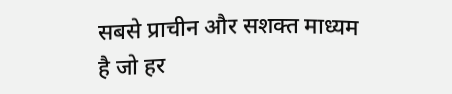सबसे प्राचीन और सशक्त माध्यम है जो हर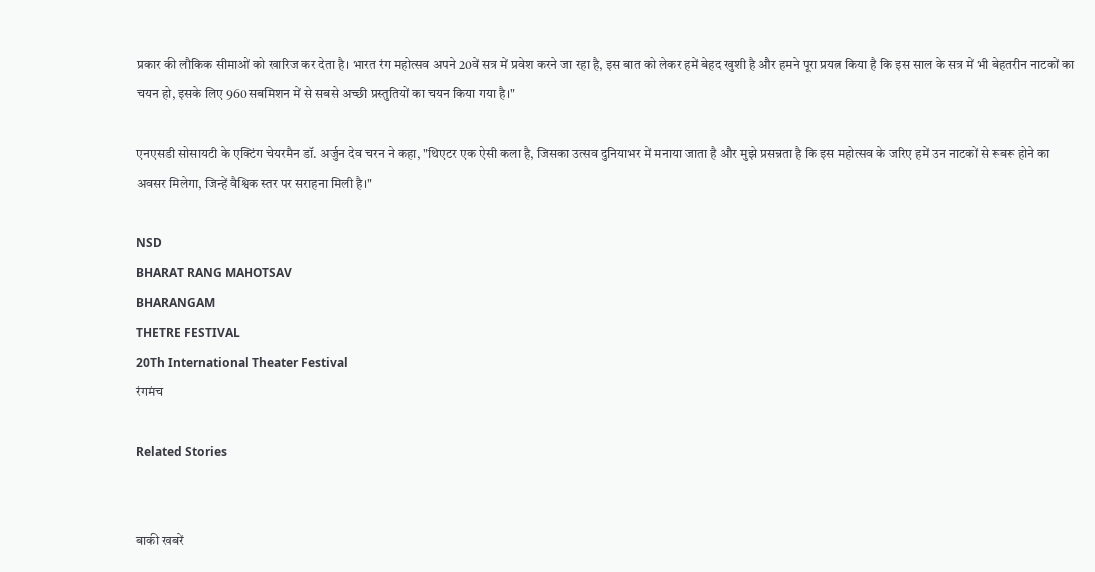प्रकार की लौकिक सीमाओं को खारिज कर देता है। भारत रंग महोत्सव अपने 20वें सत्र में प्रवेश करने जा रहा है, इस बात को लेकर हमें बेहद खुशी है और हमने पूरा प्रयत्न किया है कि इस साल के सत्र में भी बेहतरीन नाटकों का चयन हो, इसके लिए 960 सबमिशन में से सबसे अच्छी प्रस्तुतियों का चयन किया गया है।"

एनएसडी सोसायटी के एक्टिंग चेयरमैन डॉ. अर्जुन देव चरन ने कहा, "थिएटर एक ऐसी कला है, जिसका उत्सव दुनियाभर में मनाया जाता है और मुझे प्रसन्नता है कि इस महोत्सव के जरिए हमें उन नाटकों से रूबरू होने का अवसर मिलेगा, जिन्हें वैश्विक स्तर पर सराहना मिली है।"

NSD
BHARAT RANG MAHOTSAV
BHARANGAM
THETRE FESTIVAL
20Th International Theater Festival
रंगमंच

Related Stories


बाकी खबरें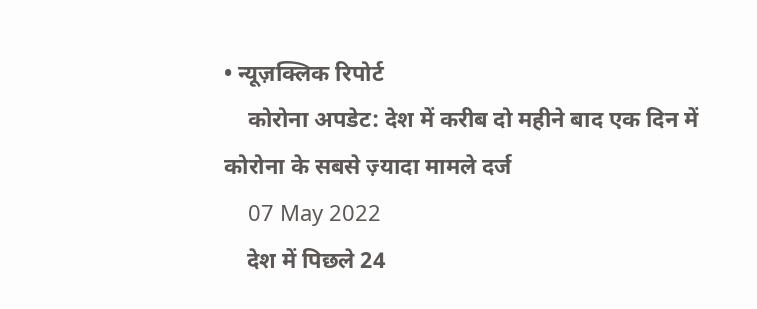• न्यूज़क्लिक रिपोर्ट
    कोरोना अपडेट: देश में करीब दो महीने बाद एक दिन में कोरोना के सबसे ज़्यादा मामले दर्ज
    07 May 2022
    देश में पिछले 24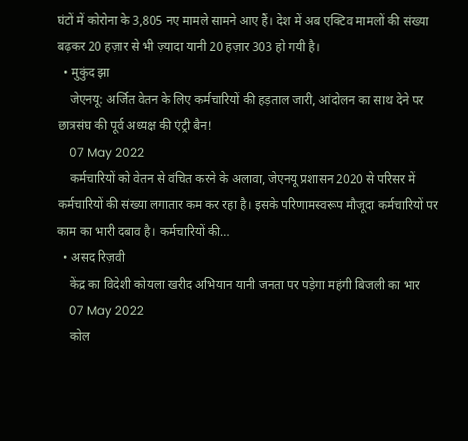घंटों में कोरोना के 3,805 नए मामले सामने आए हैं। देश में अब एक्टिव मामलों की संख्या बढ़कर 20 हज़ार से भी ज़्यादा यानी 20 हज़ार 303 हो गयी है।
  • मुकुंद झा
    जेएनयू: अर्जित वेतन के लिए कर्मचारियों की हड़ताल जारी, आंदोलन का साथ देने पर छात्रसंघ की पूर्व अध्यक्ष की एंट्री बैन!
    07 May 2022
    कर्मचारियों को वेतन से वंचित करने के अलावा, जेएनयू प्रशासन 2020 से परिसर में कर्मचारियों की संख्या लगातार कम कर रहा है। इसके परिणामस्वरूप मौजूदा कर्मचारियों पर काम का भारी दबाव है। कर्मचारियों की…
  • असद रिज़वी
    केंद्र का विदेशी कोयला खरीद अभियान यानी जनता पर पड़ेगा महंगी बिजली का भार
    07 May 2022
    कोल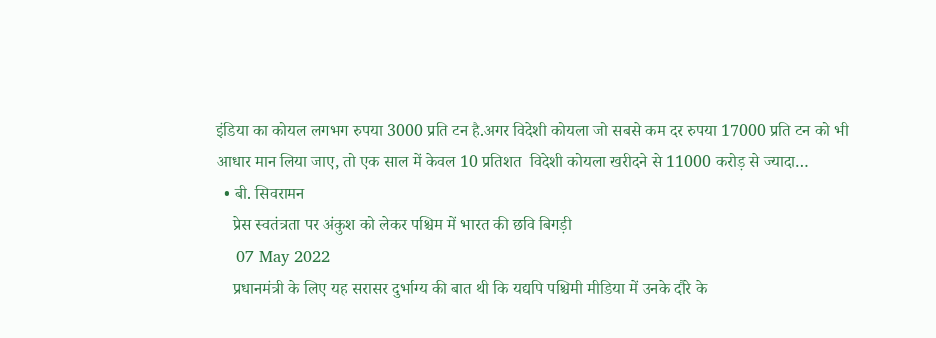इंडिया का कोयल लगभग रुपया 3000 प्रति टन है.अगर विदेशी कोयला जो सबसे कम दर रुपया 17000 प्रति टन को भी आधार मान लिया जाए, तो एक साल में केवल 10 प्रतिशत  विदेशी कोयला खरीदने से 11000 करोड़ से ज्यादा…
  • बी. सिवरामन
    प्रेस स्वतंत्रता पर अंकुश को लेकर पश्चिम में भारत की छवि बिगड़ी
    07 May 2022
    प्रधानमंत्री के लिए यह सरासर दुर्भाग्य की बात थी कि यद्यपि पश्चिमी मीडिया में उनके दौरे के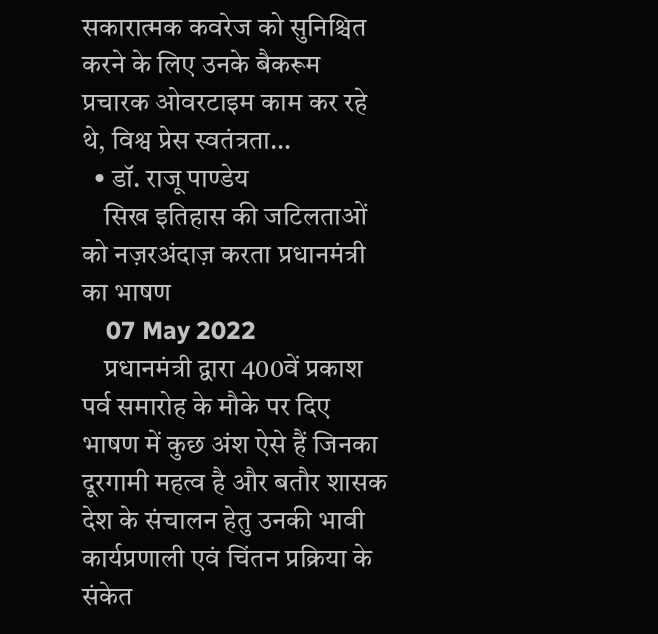सकारात्मक कवरेज को सुनिश्चित करने के लिए उनके बैकरूम प्रचारक ओवरटाइम काम कर रहे थे, विश्व प्रेस स्वतंत्रता…
  • डॉ. राजू पाण्डेय
    सिख इतिहास की जटिलताओं को नज़रअंदाज़ करता प्रधानमंत्री का भाषण
    07 May 2022
    प्रधानमंत्री द्वारा 400वें प्रकाश पर्व समारोह के मौके पर दिए भाषण में कुछ अंश ऐसे हैं जिनका दूरगामी महत्व है और बतौर शासक  देश के संचालन हेतु उनकी भावी कार्यप्रणाली एवं चिंतन प्रक्रिया के संकेत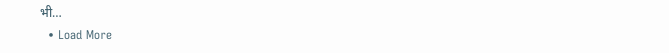भी…
  • Load More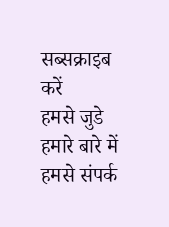सब्सक्राइब करें
हमसे जुडे
हमारे बारे में
हमसे संपर्क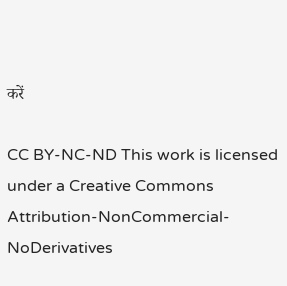करें

CC BY-NC-ND This work is licensed under a Creative Commons Attribution-NonCommercial-NoDerivatives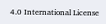4.0 International License